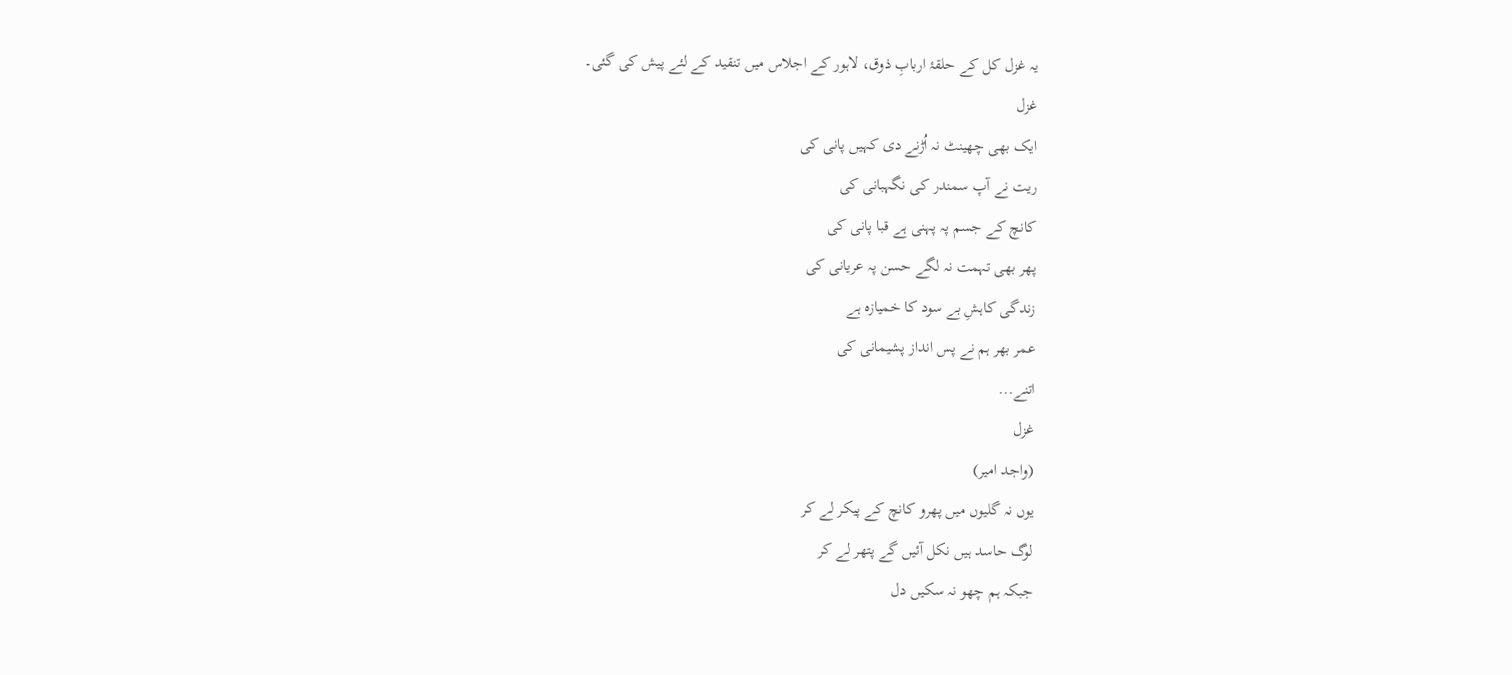یہ غزل کل کے حلقۂ اربابِ ذوق، لاہور کے اجلاس میں تنقید کے لئے پیش کی گئی۔
غزل
ایک بھی چھینٹ نہ اُڑنے دی کہیں پانی کی
ریت نے آپ سمندر کی نگہبانی کی
کانچ کے جسم پہ پہنی ہے قبا پانی کی
پھر بھی تہمت نہ لگے حسن پہ عریانی کی
زندگی کاہشِ بے سود کا خمیازہ ہے
عمر بھر ہم نے پس انداز پشیمانی کی
اتنے...
غزل
(واجد امیر)
یوں نہ گلیوں میں پھرو کانچ کے پیکر لے کر
لوگ حاسد ہیں نکل آئیں گے پتھر لے کر
جبکہ ہم چھو نہ سکیں دل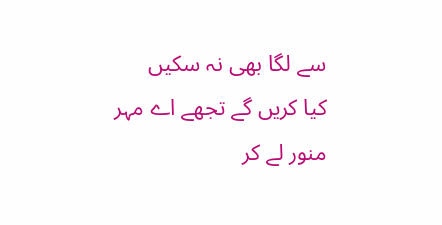سے لگا بھی نہ سکیں
کیا کریں گے تجھے اے مہر منور لے کر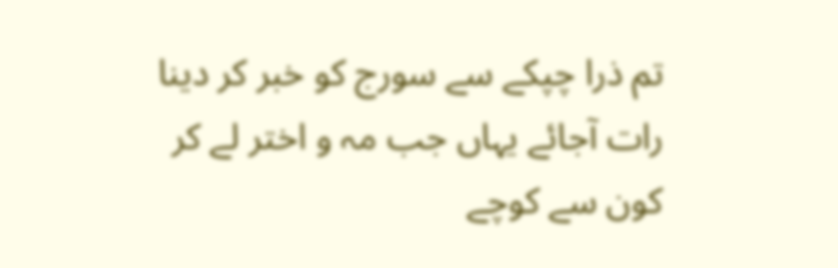تم ذرا چپکے سے سورج کو خبر کر دینا
رات آجائے یہاں جب مہ و اختر لے کر
کون سے کوچے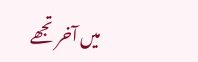میں آخر تجھے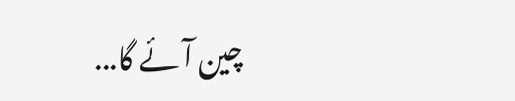چین آئے گا...